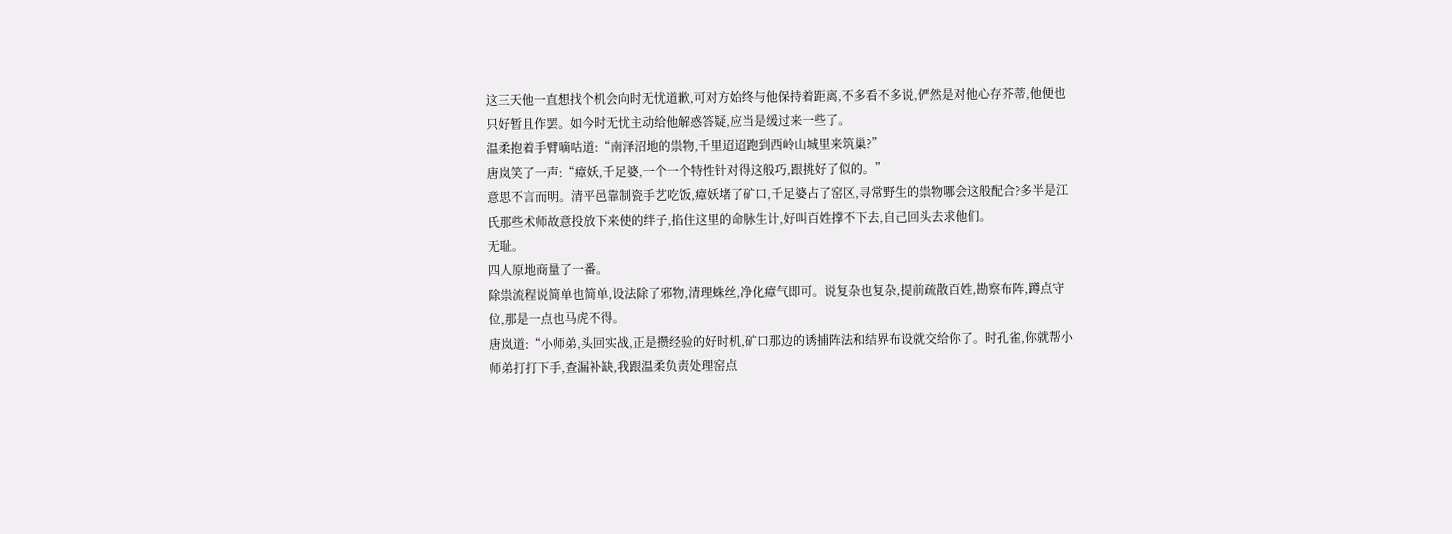这三天他一直想找个机会向时无忧道歉,可对方始终与他保持着距离,不多看不多说,俨然是对他心存芥蒂,他便也只好暂且作罢。如今时无忧主动给他解惑答疑,应当是缓过来一些了。
温柔抱着手臂嘀咕道:“南泽沼地的祟物,千里迢迢跑到西岭山城里来筑巢?”
唐岚笑了一声:“瘴妖,千足婆,一个一个特性针对得这般巧,跟挑好了似的。”
意思不言而明。清平邑靠制瓷手艺吃饭,瘴妖堵了矿口,千足婆占了窑区,寻常野生的祟物哪会这般配合?多半是江氏那些术师故意投放下来使的绊子,掐住这里的命脉生计,好叫百姓撑不下去,自己回头去求他们。
无耻。
四人原地商量了一番。
除祟流程说简单也简单,设法除了邪物,清理蛛丝,净化瘴气即可。说复杂也复杂,提前疏散百姓,勘察布阵,蹲点守位,那是一点也马虎不得。
唐岚道:“小师弟,头回实战,正是攒经验的好时机,矿口那边的诱捕阵法和结界布设就交给你了。时孔雀,你就帮小师弟打打下手,查漏补缺,我跟温柔负责处理窑点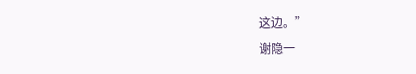这边。”
谢隐一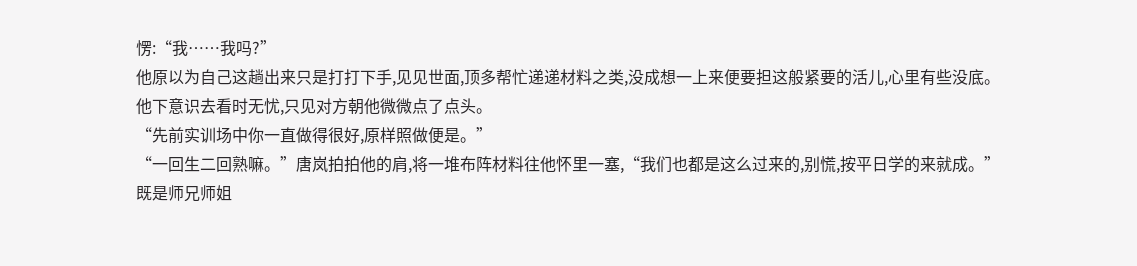愣:“我……我吗?”
他原以为自己这趟出来只是打打下手,见见世面,顶多帮忙递递材料之类,没成想一上来便要担这般紧要的活儿,心里有些没底。
他下意识去看时无忧,只见对方朝他微微点了点头。
“先前实训场中你一直做得很好,原样照做便是。”
“一回生二回熟嘛。”唐岚拍拍他的肩,将一堆布阵材料往他怀里一塞,“我们也都是这么过来的,别慌,按平日学的来就成。”
既是师兄师姐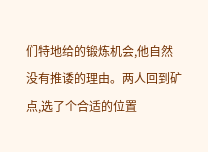们特地给的锻炼机会,他自然没有推诿的理由。两人回到矿点,选了个合适的位置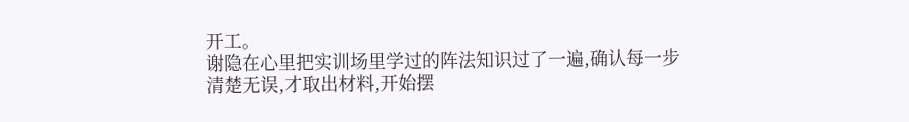开工。
谢隐在心里把实训场里学过的阵法知识过了一遍,确认每一步清楚无误,才取出材料,开始摆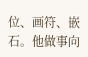位、画符、嵌石。他做事向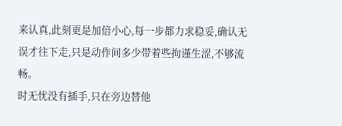来认真,此刻更是加倍小心,每一步都力求稳妥,确认无误才往下走,只是动作间多少带着些拘谨生涩,不够流畅。
时无忧没有插手,只在旁边替他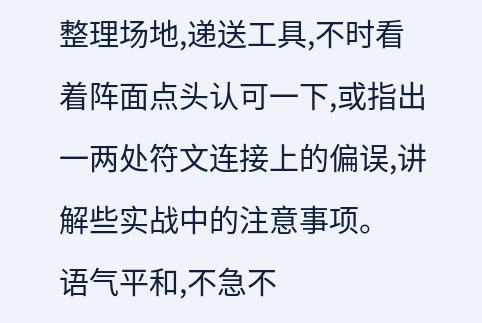整理场地,递送工具,不时看着阵面点头认可一下,或指出一两处符文连接上的偏误,讲解些实战中的注意事项。
语气平和,不急不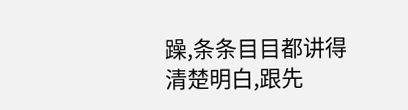躁,条条目目都讲得清楚明白,跟先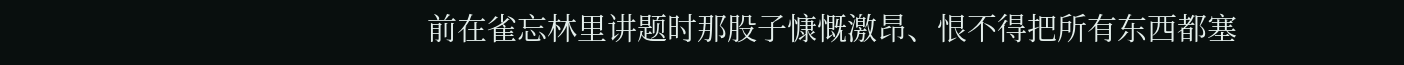前在雀忘林里讲题时那股子慷慨激昂、恨不得把所有东西都塞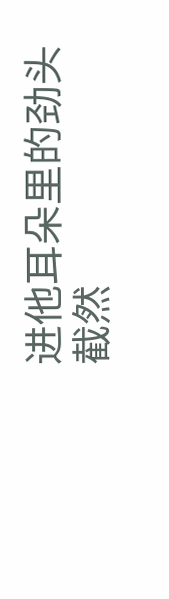进他耳朵里的劲头截然